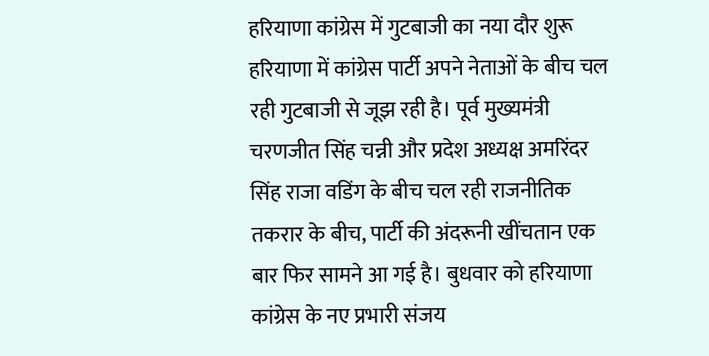हरियाणा कांग्रेस में गुटबाजी का नया दौर शुरू
हरियाणा में कांग्रेस पार्टी अपने नेताओं के बीच चल रही गुटबाजी से जूझ रही है। पूर्व मुख्यमंत्री चरणजीत सिंह चन्नी और प्रदेश अध्यक्ष अमरिंदर सिंह राजा वडिंग के बीच चल रही राजनीतिक तकरार के बीच, पार्टी की अंदरूनी खींचतान एक बार फिर सामने आ गई है। बुधवार को हरियाणा कांग्रेस के नए प्रभारी संजय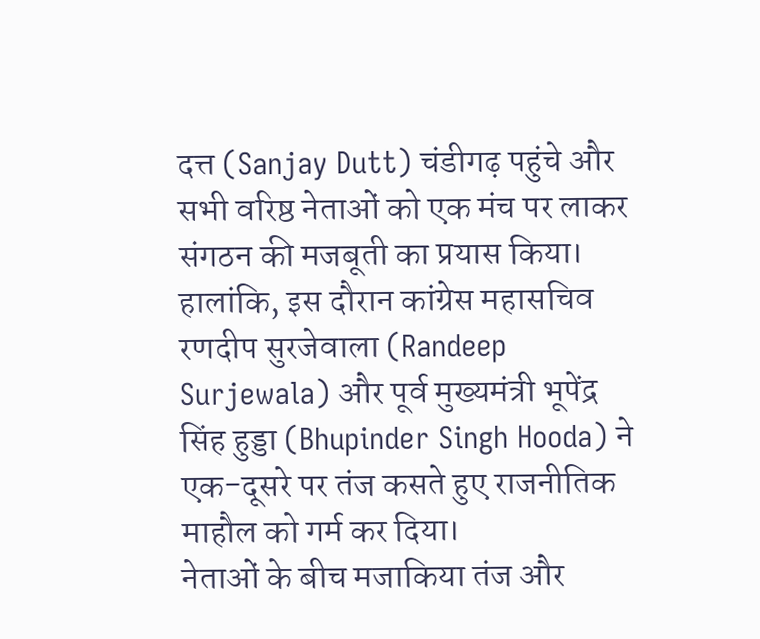दत्त (Sanjay Dutt) चंडीगढ़ पहुंचे और सभी वरिष्ठ नेताओं को एक मंच पर लाकर संगठन की मजबूती का प्रयास किया। हालांकि, इस दौरान कांग्रेस महासचिव रणदीप सुरजेवाला (Randeep Surjewala) और पूर्व मुख्यमंत्री भूपेंद्र सिंह हुड्डा (Bhupinder Singh Hooda) ने एक-दूसरे पर तंज कसते हुए राजनीतिक माहौल को गर्म कर दिया।
नेताओं के बीच मजाकिया तंज और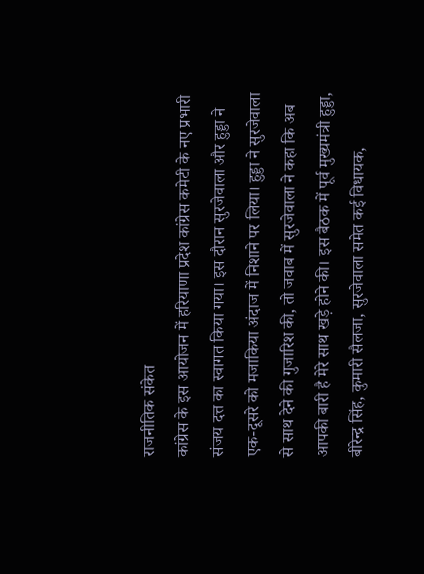राजनीतिक संकेत
कांग्रेस के इस आयोजन में हरियाणा प्रदेश कांग्रेस कमेटी के नए प्रभारी संजय दत्त का स्वागत किया गया। इस दौरान सुरजेवाला और हुड्डा ने एक-दूसरे को मजाकिया अंदाज में निशाने पर लिया। हुड्डा ने सुरजेवाला से साथ देने की गुजारिश की, तो जवाब में सुरजेवाला ने कहा कि अब आपकी बारी है मेरे साथ खड़े होने की। इस बैठक में पूर्व मुख्यमंत्री हुड्डा, बीरेन्द्र सिंह, कुमारी सैलजा, सुरजेवाला समेत कई विधायक,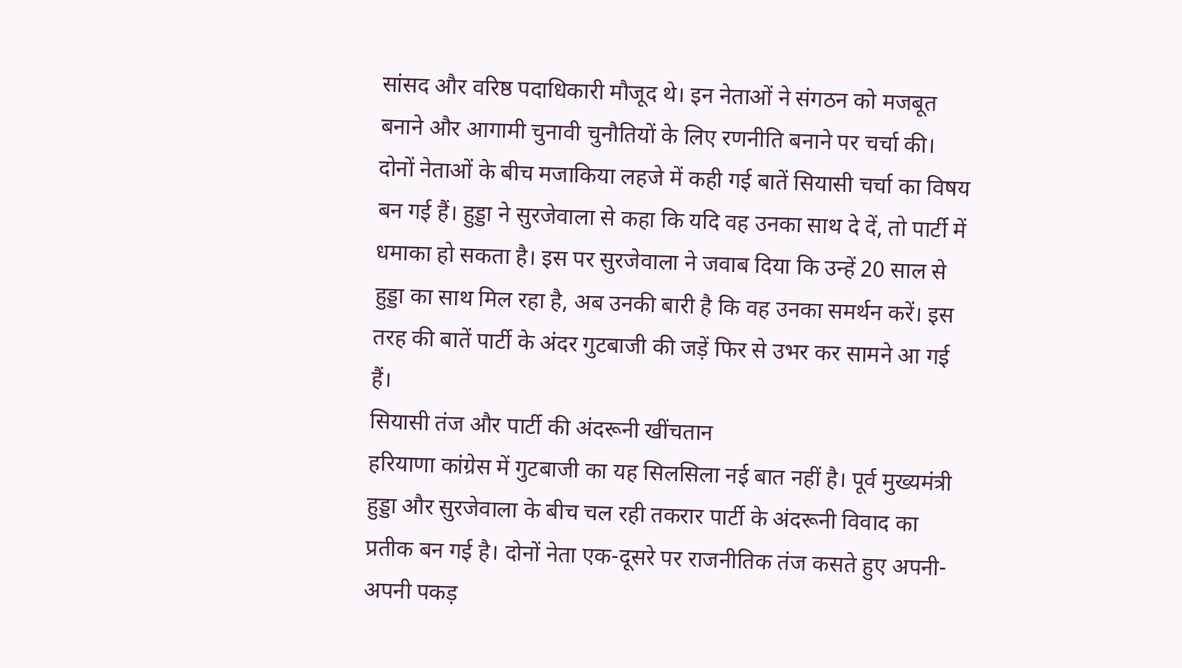सांसद और वरिष्ठ पदाधिकारी मौजूद थे। इन नेताओं ने संगठन को मजबूत बनाने और आगामी चुनावी चुनौतियों के लिए रणनीति बनाने पर चर्चा की।
दोनों नेताओं के बीच मजाकिया लहजे में कही गई बातें सियासी चर्चा का विषय बन गई हैं। हुड्डा ने सुरजेवाला से कहा कि यदि वह उनका साथ दे दें, तो पार्टी में धमाका हो सकता है। इस पर सुरजेवाला ने जवाब दिया कि उन्हें 20 साल से हुड्डा का साथ मिल रहा है, अब उनकी बारी है कि वह उनका समर्थन करें। इस तरह की बातें पार्टी के अंदर गुटबाजी की जड़ें फिर से उभर कर सामने आ गई हैं।
सियासी तंज और पार्टी की अंदरूनी खींचतान
हरियाणा कांग्रेस में गुटबाजी का यह सिलसिला नई बात नहीं है। पूर्व मुख्यमंत्री हुड्डा और सुरजेवाला के बीच चल रही तकरार पार्टी के अंदरूनी विवाद का प्रतीक बन गई है। दोनों नेता एक-दूसरे पर राजनीतिक तंज कसते हुए अपनी-अपनी पकड़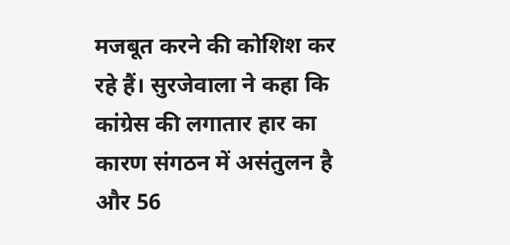मजबूत करने की कोशिश कर रहे हैं। सुरजेवाला ने कहा कि कांग्रेस की लगातार हार का कारण संगठन में असंतुलन है और 56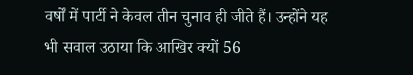वर्षों में पार्टी ने केवल तीन चुनाव ही जीते हैं। उन्होंने यह भी सवाल उठाया कि आखिर क्यों 56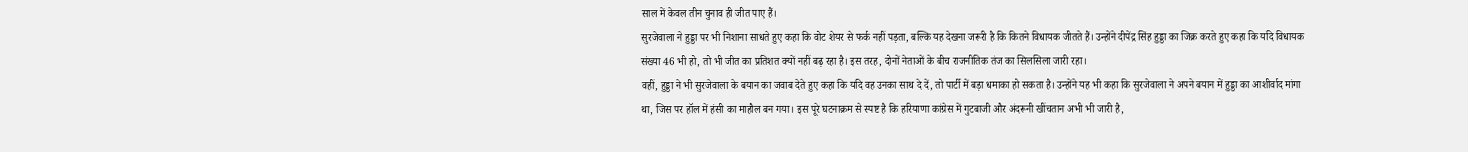साल में केवल तीन चुनाव ही जीत पाए हैं।
सुरजेवाला ने हुड्डा पर भी निशाना साधते हुए कहा कि वोट शेयर से फर्क नहीं पड़ता, बल्कि यह देखना जरूरी है कि कितने विधायक जीतते हैं। उन्होंने दीपेंद्र सिंह हुड्डा का जिक्र करते हुए कहा कि यदि विधायक संख्या 46 भी हो, तो भी जीत का प्रतिशत क्यों नहीं बढ़ रहा है। इस तरह, दोनों नेताओं के बीच राजनीतिक तंज का सिलसिला जारी रहा।
वहीं, हुड्डा ने भी सुरजेवाला के बयान का जवाब देते हुए कहा कि यदि वह उनका साथ दे दें, तो पार्टी में बड़ा धमाका हो सकता है। उन्होंने यह भी कहा कि सुरजेवाला ने अपने बयान में हुड्डा का आशीर्वाद मांगा था, जिस पर हॉल में हंसी का माहौल बन गया। इस पूरे घटनाक्रम से स्पष्ट है कि हरियाणा कांग्रेस में गुटबाजी और अंदरूनी खींचतान अभी भी जारी है,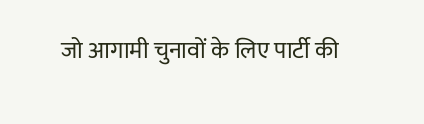जो आगामी चुनावों के लिए पार्टी की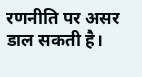रणनीति पर असर डाल सकती है।